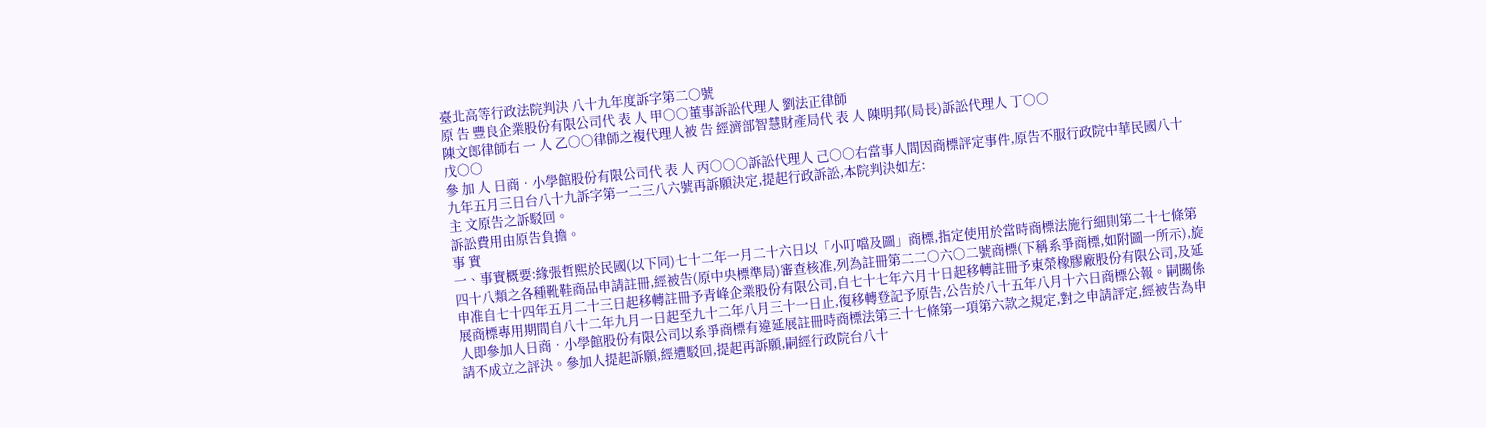臺北高等行政法院判決 八十九年度訴字第二○號
原 告 豐良企業股份有限公司代 表 人 甲○○董事訴訟代理人 劉法正律師
陳文郎律師右 一 人 乙○○律師之複代理人被 告 經濟部智慧財產局代 表 人 陳明邦(局長)訴訟代理人 丁○○
戊○○
參 加 人 日商‧小學館股份有限公司代 表 人 丙○○○訴訟代理人 己○○右當事人間因商標評定事件,原告不服行政院中華民國八十九年五月三日台八十九訴字第一二三八六號再訴願決定,提起行政訴訟,本院判決如左:
主 文原告之訴駁回。
訴訟費用由原告負擔。
事 實
一、事實概要:緣張哲熙於民國(以下同)七十二年一月二十六日以「小叮噹及圖」商標,指定使用於當時商標法施行細則第二十七條第四十八類之各種靴鞋商品申請註冊,經被告(原中央標準局)審查核准,列為註冊第二二○六○二號商標(下稱系爭商標,如附圖一所示),旋申准自七十四年五月二十三日起移轉註冊予青峰企業股份有限公司,自七十七年六月十日起移轉註冊予東榮橡膠廠股份有限公司,及延展商標專用期間自八十二年九月一日起至九十二年八月三十一日止,復移轉登記予原告,公告於八十五年八月十六日商標公報。嗣關係人即參加人日商‧小學館股份有限公司以系爭商標有違延展註冊時商標法第三十七條第一項第六款之規定,對之申請評定,經被告為申請不成立之評決。參加人提起訴願,經遭駁回,提起再訴願,嗣經行政院台八十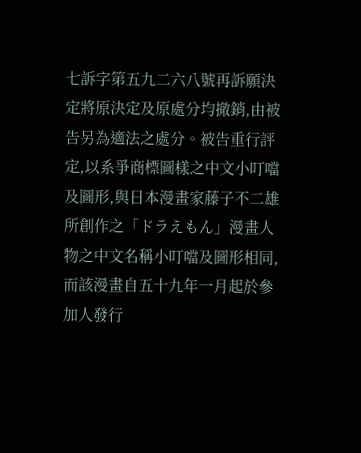七訴字第五九二六八號再訴願決定將原決定及原處分均撤銷,由被告另為適法之處分。被告重行評定,以系爭商標圖樣之中文小叮噹及圖形,與日本漫畫家藤子不二雄所創作之「ドラえもん」漫畫人物之中文名稱小叮噹及圖形相同,而該漫畫自五十九年一月起於參加人發行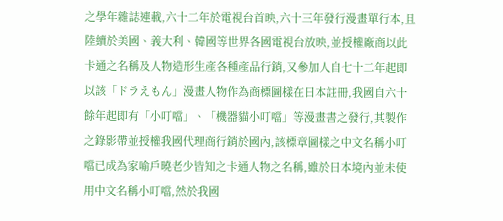之學年雜誌連載,六十二年於電視台首映,六十三年發行漫畫單行本,且陸續於美國、義大利、韓國等世界各國電視台放映,並授權廠商以此卡通之名稱及人物造形生產各種產品行銷,又參加人自七十二年起即以該「ドラえもん」漫畫人物作為商標圖樣在日本註冊,我國自六十餘年起即有「小叮噹」、「機器貓小叮噹」等漫畫書之發行,其製作之錄影帶並授權我國代理商行銷於國內,該標章圖樣之中文名稱小叮噹已成為家喻戶曉老少皆知之卡通人物之名稱,雖於日本境內並未使用中文名稱小叮噹,然於我國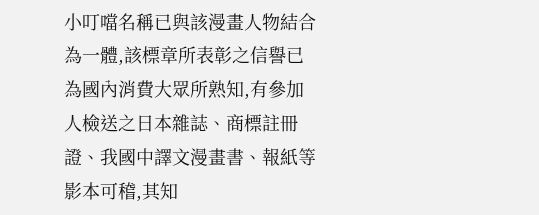小叮噹名稱已與該漫畫人物結合為一體,該標章所表彰之信譽已為國內消費大眾所熟知,有參加人檢送之日本雜誌、商標註冊證、我國中譯文漫畫書、報紙等影本可稽,其知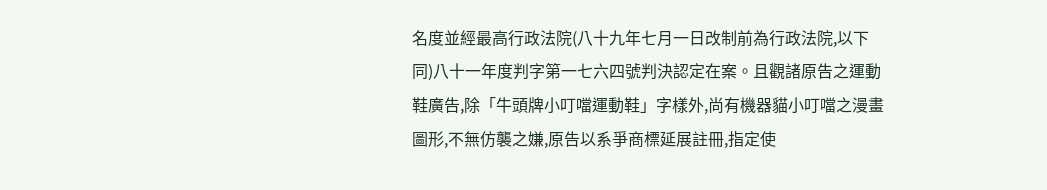名度並經最高行政法院(八十九年七月一日改制前為行政法院,以下同)八十一年度判字第一七六四號判決認定在案。且觀諸原告之運動鞋廣告,除「牛頭牌小叮噹運動鞋」字樣外,尚有機器貓小叮噹之漫畫圖形,不無仿襲之嫌,原告以系爭商標延展註冊,指定使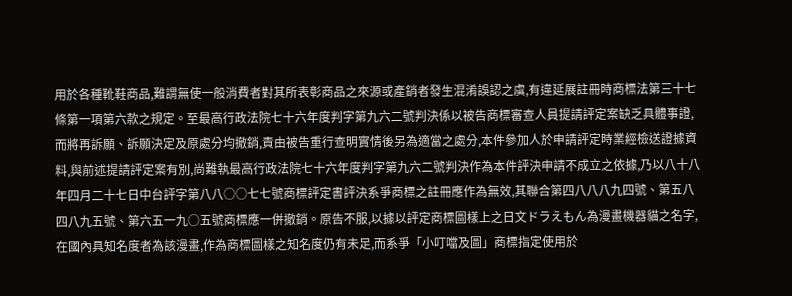用於各種靴鞋商品,難謂無使一般消費者對其所表彰商品之來源或產銷者發生混淆誤認之虞,有違延展註冊時商標法第三十七條第一項第六款之規定。至最高行政法院七十六年度判字第九六二號判決係以被告商標審查人員提請評定案缺乏具體事證,而將再訴願、訴願決定及原處分均撤銷,責由被告重行查明實情後另為適當之處分,本件參加人於申請評定時業經檢送證據資料,與前述提請評定案有別,尚難執最高行政法院七十六年度判字第九六二號判決作為本件評決申請不成立之依據,乃以八十八年四月二十七日中台評字第八八○○七七號商標評定書評決系爭商標之註冊應作為無效,其聯合第四八八八九四號、第五八四八九五號、第六五一九○五號商標應一併撤銷。原告不服,以據以評定商標圖樣上之日文ドラえもん為漫畫機器貓之名字,在國內具知名度者為該漫畫,作為商標圖樣之知名度仍有未足,而系爭「小叮噹及圖」商標指定使用於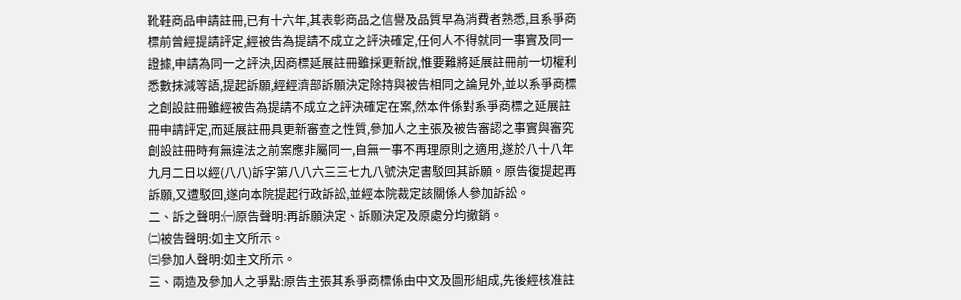靴鞋商品申請註冊,已有十六年,其表彰商品之信譽及品質早為消費者熟悉,且系爭商標前曾經提請評定,經被告為提請不成立之評決確定,任何人不得就同一事實及同一證據,申請為同一之評決,因商標延展註冊雖採更新說,惟要難將延展註冊前一切權利悉數抹減等語,提起訴願,經經濟部訴願決定除持與被告相同之論見外,並以系爭商標之創設註冊雖經被告為提請不成立之評決確定在案,然本件係對系爭商標之延展註冊申請評定,而延展註冊具更新審查之性質,參加人之主張及被告審認之事實與審究創設註冊時有無違法之前案應非屬同一,自無一事不再理原則之適用,遂於八十八年九月二日以經(八八)訴字第八八六三三七九八號決定書駁回其訴願。原告復提起再訴願,又遭駁回,遂向本院提起行政訴訟,並經本院裁定該關係人參加訴訟。
二、訴之聲明:㈠原告聲明:再訴願決定、訴願決定及原處分均撤銷。
㈡被告聲明:如主文所示。
㈢參加人聲明:如主文所示。
三、兩造及參加人之爭點:原告主張其系爭商標係由中文及圖形組成,先後經核准註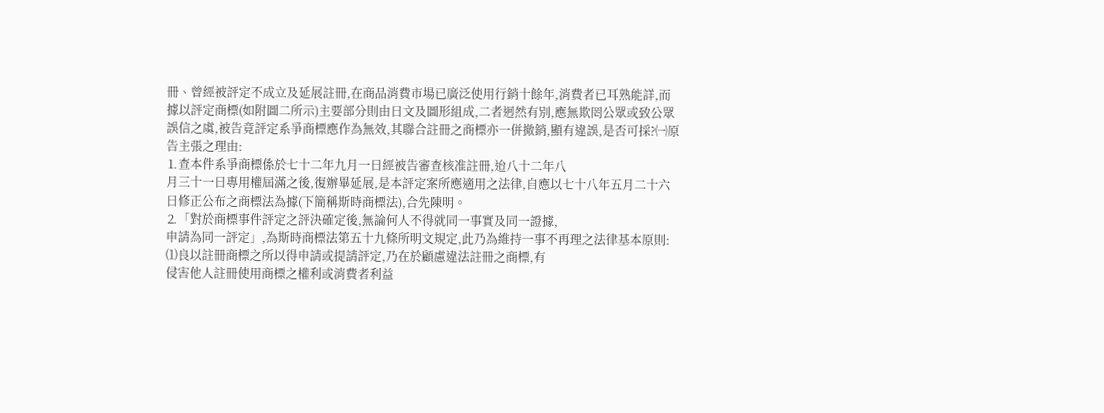冊、曾經被評定不成立及延展註冊,在商品消費市場已廣泛使用行銷十餘年,消費者已耳熟能詳,而據以評定商標(如附圖二所示)主要部分則由日文及圖形組成,二者迥然有別,應無欺罔公眾或致公眾誤信之虞,被告竟評定系爭商標應作為無效,其聯合註冊之商標亦一併撤銷,顯有違誤,是否可採?㈠原告主張之理由:
⒈查本件系爭商標係於七十二年九月一日經被告審查核准註冊,迨八十二年八
月三十一日專用權屆滿之後,復辦畢延展,是本評定案所應適用之法律,自應以七十八年五月二十六日修正公布之商標法為據(下簡稱斯時商標法),合先陳明。
⒉「對於商標事件評定之評決確定後,無論何人不得就同一事實及同一證據,
申請為同一評定」,為斯時商標法第五十九條所明文規定,此乃為維持一事不再理之法律基本原則:
⑴良以註冊商標之所以得申請或提請評定,乃在於顧慮違法註冊之商標,有
侵害他人註冊使用商標之權利或消費者利益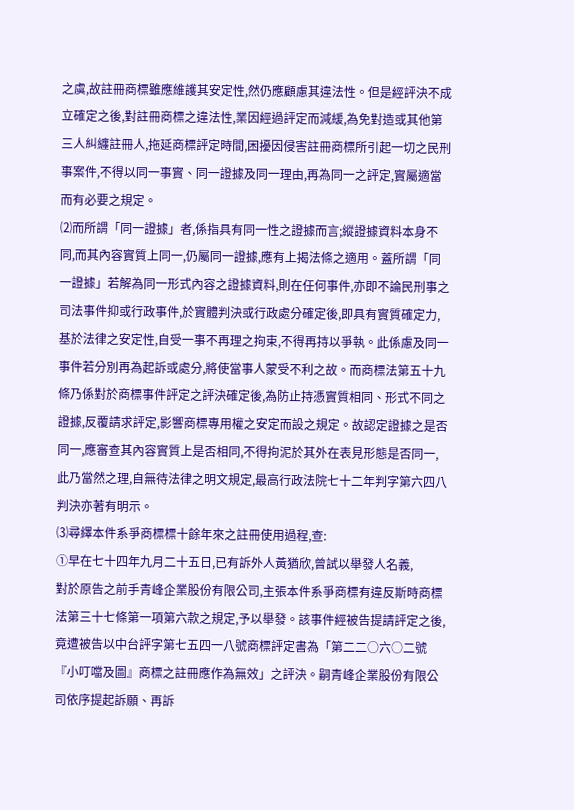之虞,故註冊商標雖應維護其安定性,然仍應顧慮其違法性。但是經評決不成立確定之後,對註冊商標之違法性,業因經過評定而減緩,為免對造或其他第三人糾纏註冊人,拖延商標評定時間,困擾因侵害註冊商標所引起一切之民刑事案件,不得以同一事實、同一證據及同一理由,再為同一之評定,實屬適當而有必要之規定。
⑵而所謂「同一證據」者,係指具有同一性之證據而言;縱證據資料本身不
同,而其內容實質上同一,仍屬同一證據,應有上揭法條之適用。蓋所謂「同一證據」若解為同一形式內容之證據資料,則在任何事件,亦即不論民刑事之司法事件抑或行政事件,於實體判決或行政處分確定後,即具有實質確定力,基於法律之安定性,自受一事不再理之拘束,不得再持以爭執。此係慮及同一事件若分別再為起訴或處分,將使當事人蒙受不利之故。而商標法第五十九條乃係對於商標事件評定之評決確定後,為防止持憑實質相同、形式不同之證據,反覆請求評定,影響商標專用權之安定而設之規定。故認定證據之是否同一,應審查其內容實質上是否相同,不得拘泥於其外在表見形態是否同一,此乃當然之理,自無待法律之明文規定,最高行政法院七十二年判字第六四八判決亦著有明示。
⑶尋繹本件系爭商標標十餘年來之註冊使用過程,查:
①早在七十四年九月二十五日,已有訴外人黃猶欣,曾試以舉發人名義,
對於原告之前手青峰企業股份有限公司,主張本件系爭商標有違反斯時商標法第三十七條第一項第六款之規定,予以舉發。該事件經被告提請評定之後,竟遭被告以中台評字第七五四一八號商標評定書為「第二二○六○二號『小叮噹及圖』商標之註冊應作為無效」之評決。嗣青峰企業股份有限公司依序提起訴願、再訴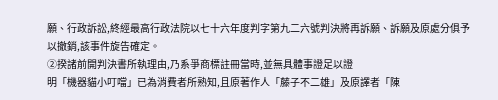願、行政訴訟,終經最高行政法院以七十六年度判字第九二六號判決將再訴願、訴願及原處分俱予以撤銷,該事件旋告確定。
②揆諸前開判決書所執理由,乃系爭商標註冊當時,並無具體事證足以證
明「機器貓小叮噹」已為消費者所熟知,且原著作人「藤子不二雄」及原譯者「陳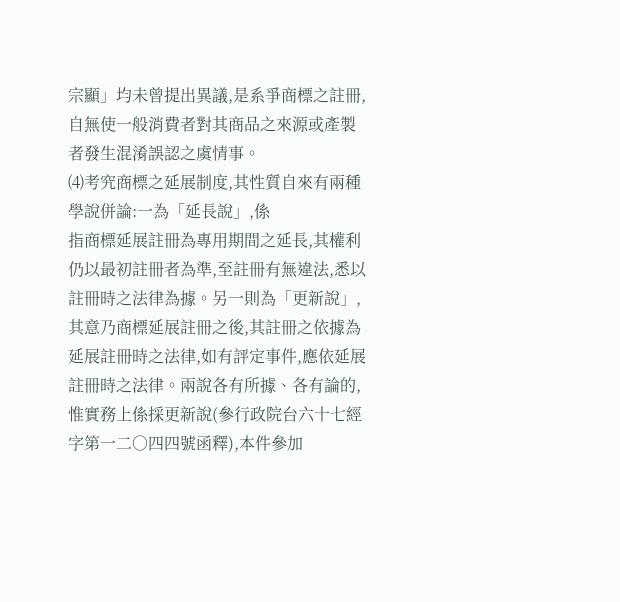宗顯」均未曾提出異議,是系爭商標之註冊,自無使一般消費者對其商品之來源或產製者發生混淆誤認之虞情事。
⑷考究商標之延展制度,其性質自來有兩種學說併論:一為「延長說」,係
指商標延展註冊為專用期間之延長,其權利仍以最初註冊者為準,至註冊有無違法,悉以註冊時之法律為據。另一則為「更新說」,其意乃商標延展註冊之後,其註冊之依據為延展註冊時之法律,如有評定事件,應依延展註冊時之法律。兩說各有所據、各有論的,惟實務上係採更新說(參行政院台六十七經字第一二○四四號函釋),本件參加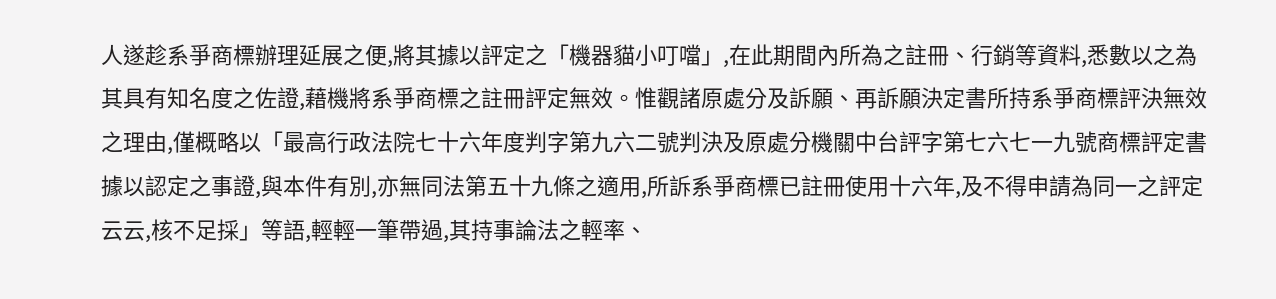人遂趁系爭商標辦理延展之便,將其據以評定之「機器貓小叮噹」,在此期間內所為之註冊、行銷等資料,悉數以之為其具有知名度之佐證,藉機將系爭商標之註冊評定無效。惟觀諸原處分及訴願、再訴願決定書所持系爭商標評決無效之理由,僅概略以「最高行政法院七十六年度判字第九六二號判決及原處分機關中台評字第七六七一九號商標評定書據以認定之事證,與本件有別,亦無同法第五十九條之適用,所訴系爭商標已註冊使用十六年,及不得申請為同一之評定云云,核不足採」等語,輕輕一筆帶過,其持事論法之輕率、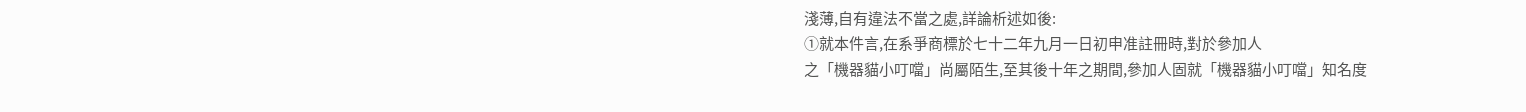淺薄,自有違法不當之處,詳論析述如後:
①就本件言,在系爭商標於七十二年九月一日初申准註冊時,對於參加人
之「機器貓小叮噹」尚屬陌生,至其後十年之期間,參加人固就「機器貓小叮噹」知名度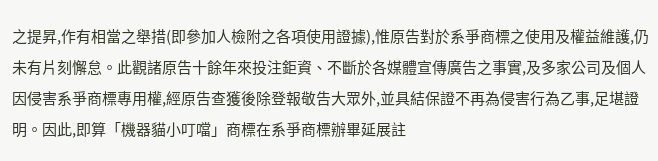之提昇,作有相當之舉措(即參加人檢附之各項使用證據),惟原告對於系爭商標之使用及權益維護,仍未有片刻懈怠。此觀諸原告十餘年來投注鉅資、不斷於各媒體宣傳廣告之事實,及多家公司及個人因侵害系爭商標專用權,經原告查獲後除登報敬告大眾外,並具結保證不再為侵害行為乙事,足堪證明。因此,即算「機器貓小叮噹」商標在系爭商標辦畢延展註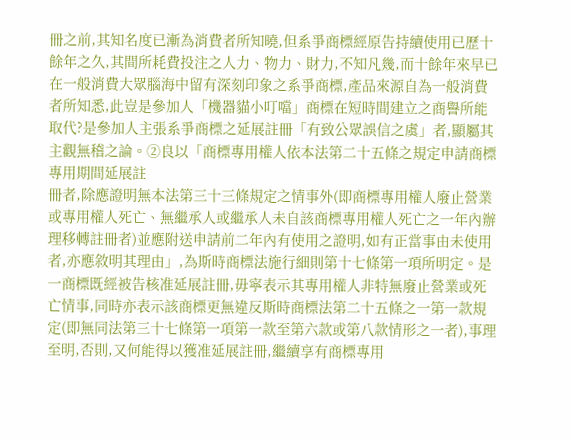冊之前,其知名度已漸為消費者所知曉,但系爭商標經原告持續使用已歷十餘年之久,其間所耗費投注之人力、物力、財力,不知凡幾,而十餘年來早已在一般消費大眾腦海中留有深刻印象之系爭商標,產品來源自為一般消費者所知悉,此豈是參加人「機器貓小叮噹」商標在短時間建立之商譽所能取代?是參加人主張系爭商標之延展註冊「有致公眾誤信之虞」者,顯屬其主觀無稽之論。②良以「商標專用權人依本法第二十五條之規定申請商標專用期間延展註
冊者,除應證明無本法第三十三條規定之情事外(即商標專用權人廢止營業或專用權人死亡、無繼承人或繼承人未自該商標專用權人死亡之一年內辦理移轉註冊者)並應附送申請前二年內有使用之證明,如有正當事由未使用者,亦應敘明其理由」,為斯時商標法施行細則第十七條第一項所明定。是一商標既經被告核准延展註冊,毋寧表示其專用權人非特無廢止營業或死亡情事,同時亦表示該商標更無違反斯時商標法第二十五條之一第一款規定(即無同法第三十七條第一項第一款至第六款或第八款情形之一者),事理至明,否則,又何能得以獲准延展註冊,繼續享有商標專用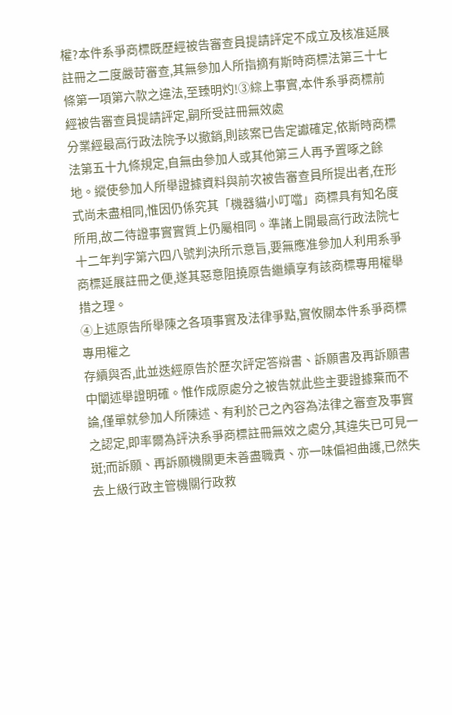權?本件系爭商標既歷經被告審查員提請評定不成立及核准延展註冊之二度嚴苛審查,其無參加人所指摘有斯時商標法第三十七條第一項第六款之違法,至臻明灼!③綜上事實,本件系爭商標前經被告審查員提請評定,嗣所受註冊無效處
分業經最高行政法院予以撤銷,則該案已告定讞確定,依斯時商標法第五十九條規定,自無由參加人或其他第三人再予置啄之餘地。縱使參加人所舉證據資料與前次被告審查員所提出者,在形式尚未盡相同,惟因仍係究其「機器貓小叮噹」商標具有知名度所用,故二待證事實實質上仍屬相同。準諸上開最高行政法院七十二年判字第六四八號判決所示意旨,要無應准參加人利用系爭商標延展註冊之便,遂其惡意阻撓原告繼續享有該商標專用權舉措之理。
④上述原告所舉陳之各項事實及法律爭點,實攸關本件系爭商標專用權之
存續與否,此並迭經原告於歷次評定答辯書、訴願書及再訴願書中闡述舉證明確。惟作成原處分之被告就此些主要證據棄而不論,僅單就參加人所陳述、有利於己之內容為法律之審查及事實之認定,即率爾為評決系爭商標註冊無效之處分,其違失已可見一斑;而訴願、再訴願機關更未善盡職責、亦一味偏袒曲護,已然失去上級行政主管機關行政救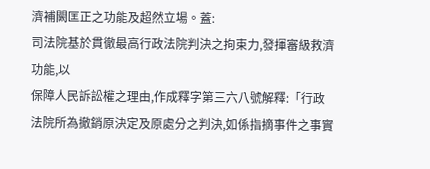濟補闕匡正之功能及超然立場。蓋:
司法院基於貫徹最高行政法院判決之拘束力,發揮審級救濟功能,以
保障人民訴訟權之理由,作成釋字第三六八號解釋:「行政法院所為撤銷原決定及原處分之判決,如係指摘事件之事實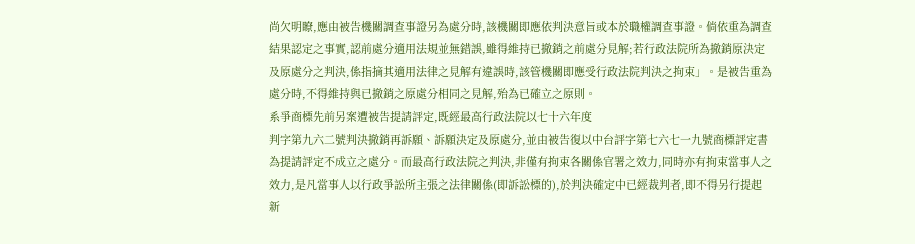尚欠明瞭,應由被告機關調查事證另為處分時,該機關即應依判決意旨或本於職權調查事證。倘依重為調查結果認定之事實,認前處分適用法規並無錯誤,雖得維持已撤銷之前處分見解;若行政法院所為撤銷原決定及原處分之判決,係指摘其適用法律之見解有違誤時,該管機關即應受行政法院判決之拘束」。是被告重為處分時,不得維持與已撤銷之原處分相同之見解,殆為已確立之原則。
系爭商標先前另案遭被告提請評定,既經最高行政法院以七十六年度
判字第九六二號判決撤銷再訴願、訴願決定及原處分,並由被告復以中台評字第七六七一九號商標評定書為提請評定不成立之處分。而最高行政法院之判決,非僅有拘束各關係官署之效力,同時亦有拘束當事人之效力,是凡當事人以行政爭訟所主張之法律關係(即訴訟標的),於判決確定中已經裁判者,即不得另行提起新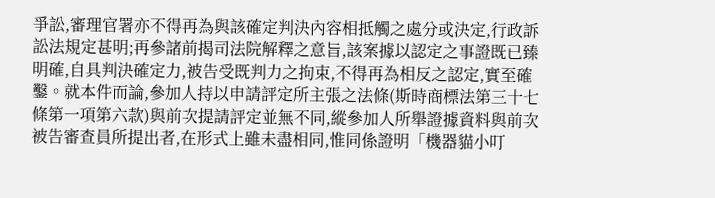爭訟,審理官署亦不得再為與該確定判決內容相抵觸之處分或決定,行政訴訟法規定甚明;再參諸前揭司法院解釋之意旨,該案據以認定之事證既已臻明確,自具判決確定力,被告受既判力之拘束,不得再為相反之認定,實至確鑿。就本件而論,參加人持以申請評定所主張之法條(斯時商標法第三十七條第一項第六款)與前次提請評定並無不同,縱參加人所舉證據資料與前次被告審查員所提出者,在形式上雖未盡相同,惟同係證明「機器貓小叮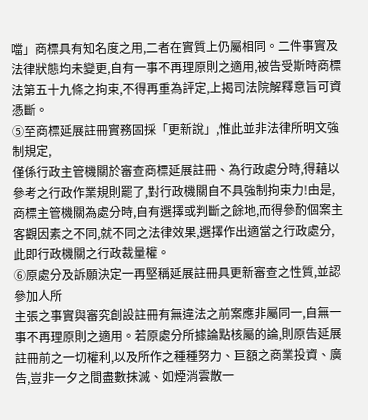噹」商標具有知名度之用,二者在實質上仍屬相同。二件事實及法律狀態均未變更,自有一事不再理原則之適用,被告受斯時商標法第五十九條之拘束,不得再重為評定,上揭司法院解釋意旨可資憑斷。
⑤至商標延展註冊實務固採「更新說」,惟此並非法律所明文強制規定,
僅係行政主管機關於審查商標延展註冊、為行政處分時,得藉以參考之行政作業規則罷了,對行政機關自不具強制拘束力!由是,商標主管機關為處分時,自有選擇或判斷之餘地,而得參酌個案主客觀因素之不同,就不同之法律效果,選擇作出適當之行政處分,此即行政機關之行政裁量權。
⑥原處分及訴願決定一再堅稱延展註冊具更新審查之性質,並認參加人所
主張之事實與審究創設註冊有無違法之前案應非屬同一,自無一事不再理原則之適用。若原處分所據論點核屬的論,則原告延展註冊前之一切權利,以及所作之種種努力、巨額之商業投資、廣告,豈非一夕之間盡數抹滅、如煙消雲散一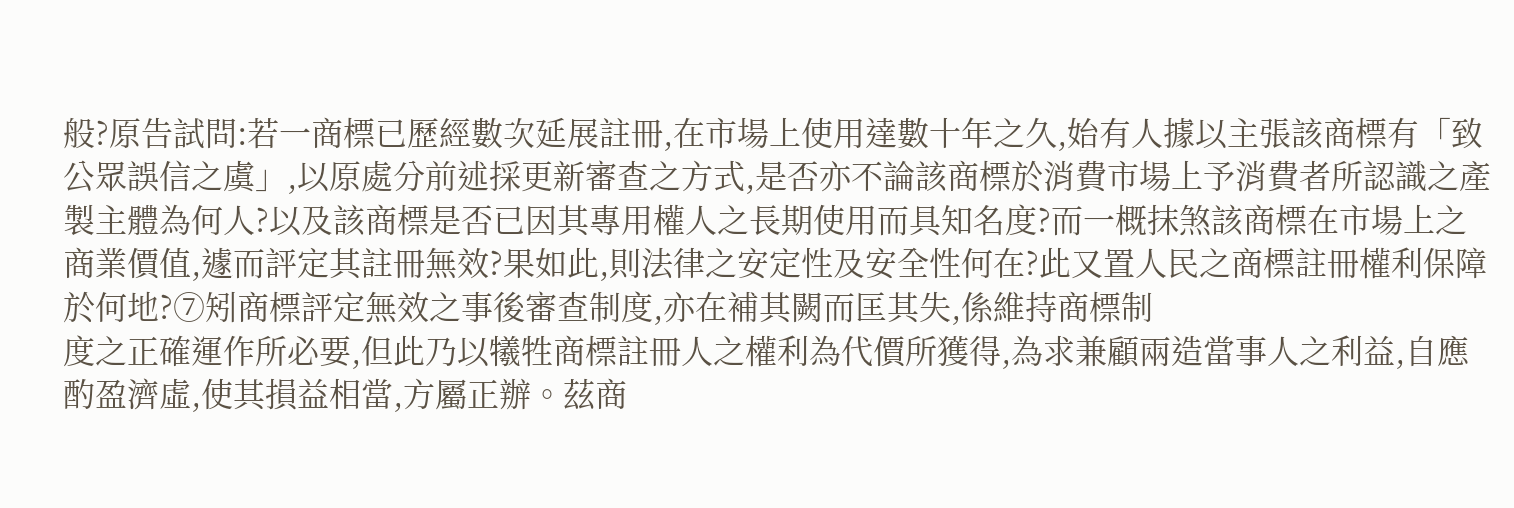般?原告試問:若一商標已歷經數次延展註冊,在市場上使用達數十年之久,始有人據以主張該商標有「致公眾誤信之虞」,以原處分前述採更新審查之方式,是否亦不論該商標於消費市場上予消費者所認識之產製主體為何人?以及該商標是否已因其專用權人之長期使用而具知名度?而一概抹煞該商標在市場上之商業價值,遽而評定其註冊無效?果如此,則法律之安定性及安全性何在?此又置人民之商標註冊權利保障於何地?⑦矧商標評定無效之事後審查制度,亦在補其闕而匡其失,係維持商標制
度之正確運作所必要,但此乃以犧牲商標註冊人之權利為代價所獲得,為求兼顧兩造當事人之利益,自應酌盈濟虛,使其損益相當,方屬正辦。茲商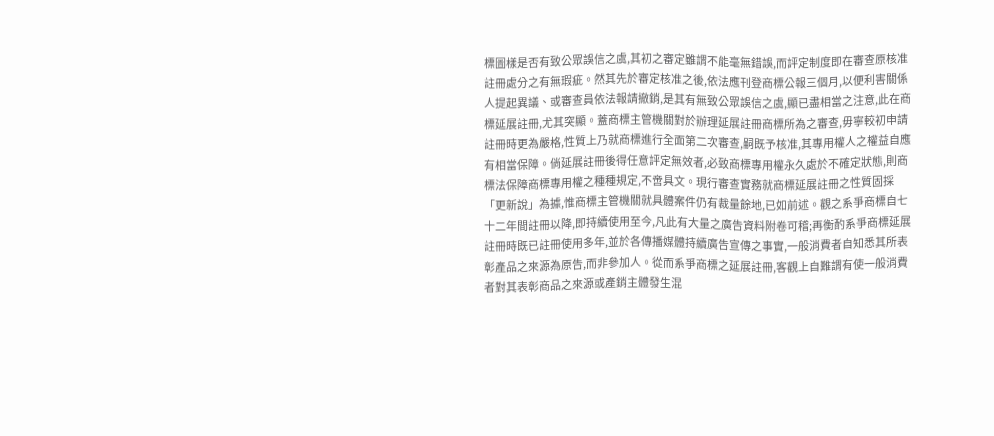標圖樣是否有致公眾誤信之虞,其初之審定雖謂不能毫無錯誤,而評定制度即在審查原核准註冊處分之有無瑕疵。然其先於審定核准之後,依法應刊登商標公報三個月,以便利害關係人提起異議、或審查員依法報請撤銷,是其有無致公眾誤信之虞,顯已盡相當之注意,此在商標延展註冊,尤其突顯。蓋商標主管機關對於辦理延展註冊商標所為之審查,毋寧較初申請註冊時更為嚴格,性質上乃就商標進行全面第二次審查,嗣既予核准,其專用權人之權益自應有相當保障。倘延展註冊後得任意評定無效者,必致商標專用權永久處於不確定狀態,則商標法保障商標專用權之種種規定,不啻具文。現行審查實務就商標延展註冊之性質固採「更新說」為據,惟商標主管機關就具體案件仍有裁量餘地,已如前述。觀之系爭商標自七十二年間註冊以降,即持續使用至今,凡此有大量之廣告資料附卷可稽;再衡酌系爭商標延展註冊時既已註冊使用多年,並於各傳播媒體持續廣告宣傳之事實,一般消費者自知悉其所表彰產品之來源為原告,而非參加人。從而系爭商標之延展註冊,客觀上自難謂有使一般消費者對其表彰商品之來源或產銷主體發生混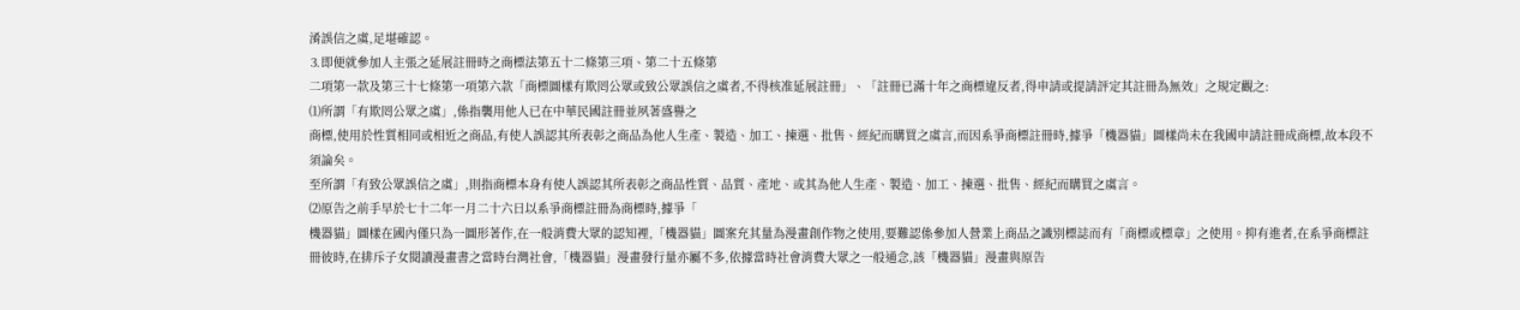淆誤信之虞,足堪確認。
⒊即便就參加人主張之延展註冊時之商標法第五十二條第三項、第二十五條第
二項第一款及第三十七條第一項第六款「商標圖樣有欺罔公眾或致公眾誤信之虞者,不得核准延展註冊」、「註冊已滿十年之商標違反者,得申請或提請評定其註冊為無效」之規定觀之:
⑴所謂「有欺罔公眾之虞」,係指襲用他人已在中華民國註冊並夙著盛譽之
商標,使用於性質相同或相近之商品,有使人誤認其所表彰之商品為他人生產、製造、加工、揀選、批售、經紀而購買之虞言,而因系爭商標註冊時,據爭「機器貓」圖樣尚未在我國申請註冊成商標,故本段不須論矣。
至所謂「有致公眾誤信之虞」,則指商標本身有使人誤認其所表彰之商品性質、品質、產地、或其為他人生產、製造、加工、揀選、批售、經紀而購買之虞言。
⑵原告之前手早於七十二年一月二十六日以系爭商標註冊為商標時,據爭「
機器貓」圖樣在國內僅只為一圖形著作,在一般消費大眾的認知裡,「機器貓」圖案充其量為漫畫創作物之使用,要難認係參加人營業上商品之識別標誌而有「商標或標章」之使用。抑有進者,在系爭商標註冊彼時,在排斥子女閱讀漫畫書之當時台灣社會,「機器貓」漫畫發行量亦屬不多,依據當時社會消費大眾之一般通念,該「機器貓」漫畫與原告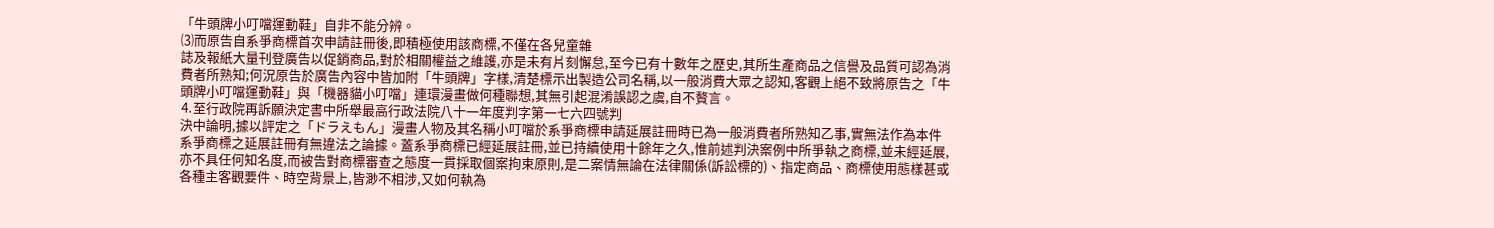「牛頭牌小叮噹運動鞋」自非不能分辨。
⑶而原告自系爭商標首次申請註冊後,即積極使用該商標,不僅在各兒童雜
誌及報紙大量刊登廣告以促銷商品,對於相關權益之維護,亦是未有片刻懈怠,至今已有十數年之歷史,其所生產商品之信譽及品質可認為消費者所熟知;何況原告於廣告內容中皆加附「牛頭牌」字樣,清楚標示出製造公司名稱,以一般消費大眾之認知,客觀上絕不致將原告之「牛頭牌小叮噹運動鞋」與「機器貓小叮噹」連環漫畫做何種聯想,其無引起混淆誤認之虞,自不贅言。
⒋至行政院再訴願決定書中所舉最高行政法院八十一年度判字第一七六四號判
決中論明,據以評定之「ドラえもん」漫畫人物及其名稱小叮噹於系爭商標申請延展註冊時已為一般消費者所熟知乙事,實無法作為本件系爭商標之延展註冊有無違法之論據。蓋系爭商標已經延展註冊,並已持續使用十餘年之久,惟前述判決案例中所爭執之商標,並未經延展,亦不具任何知名度,而被告對商標審查之態度一貫採取個案拘束原則,是二案情無論在法律關係(訴訟標的)、指定商品、商標使用態樣甚或各種主客觀要件、時空背景上,皆渺不相涉,又如何執為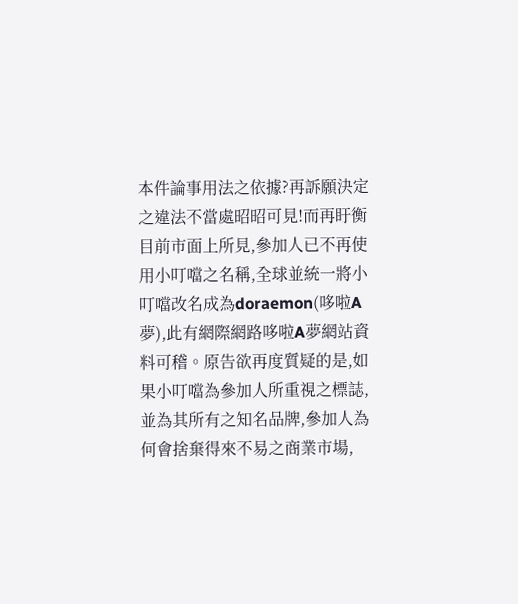本件論事用法之依據?再訴願決定之違法不當處昭昭可見!而再盱衡目前市面上所見,參加人已不再使用小叮噹之名稱,全球並統一將小叮噹改名成為doraemon(哆啦A夢),此有網際網路哆啦A夢網站資料可稽。原告欲再度質疑的是,如果小叮噹為參加人所重視之標誌,並為其所有之知名品牌,參加人為何會捨棄得來不易之商業市場,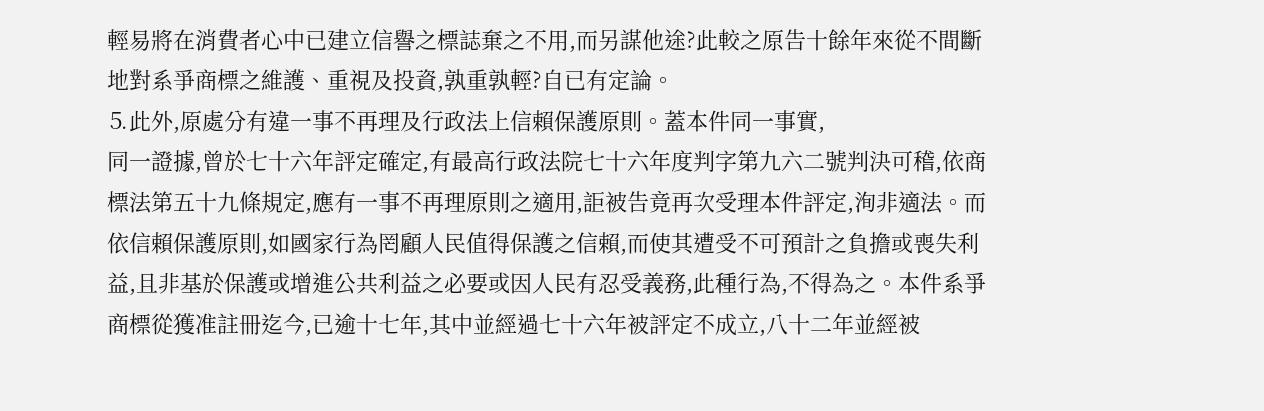輕易將在消費者心中已建立信譽之標誌棄之不用,而另謀他途?此較之原告十餘年來從不間斷地對系爭商標之維護、重視及投資,孰重孰輕?自已有定論。
⒌此外,原處分有違一事不再理及行政法上信賴保護原則。蓋本件同一事實,
同一證據,曾於七十六年評定確定,有最高行政法院七十六年度判字第九六二號判決可稽,依商標法第五十九條規定,應有一事不再理原則之適用,詎被告竟再次受理本件評定,洵非適法。而依信賴保護原則,如國家行為罔顧人民值得保護之信賴,而使其遭受不可預計之負擔或喪失利益,且非基於保護或增進公共利益之必要或因人民有忍受義務,此種行為,不得為之。本件系爭商標從獲准註冊迄今,已逾十七年,其中並經過七十六年被評定不成立,八十二年並經被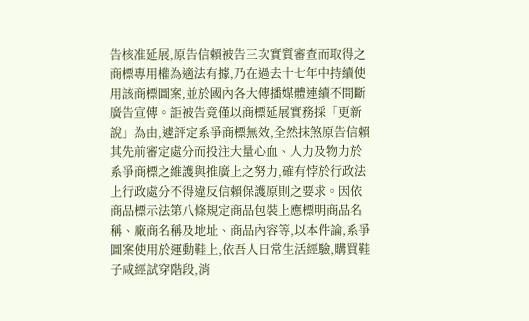告核准延展,原告信賴被告三次實質審查而取得之商標專用權為適法有據,乃在過去十七年中持續使用該商標圖案,並於國內各大傳播媒體連續不間斷廣告宣傳。詎被告竟僅以商標延展實務採「更新說」為由,遽評定系爭商標無效,全然抹煞原告信賴其先前審定處分而投注大量心血、人力及物力於系爭商標之維護與推廣上之努力,確有悖於行政法上行政處分不得違反信賴保護原則之要求。因依商品標示法第八條規定商品包裝上應標明商品名稱、廠商名稱及地址、商品內容等,以本件論,系爭圖案使用於運動鞋上,依吾人日常生活經驗,購買鞋子咸經試穿階段,消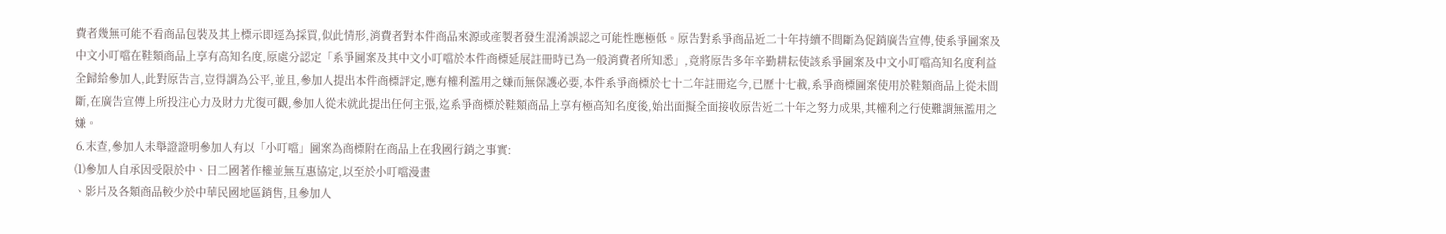費者幾無可能不看商品包裝及其上標示即逕為採買,似此情形,消費者對本件商品來源或產製者發生混淆誤認之可能性應極低。原告對系爭商品近二十年持續不間斷為促銷廣告宣傳,使系爭圖案及中文小叮噹在鞋類商品上享有高知名度,原處分認定「系爭圖案及其中文小叮噹於本件商標延展註冊時已為一般消費者所知悉」,竟將原告多年辛勤耕耘使該系爭圖案及中文小叮噹高知名度利益全歸給參加人,此對原告言,豈得謂為公平,並且,參加人提出本件商標評定,應有權利濫用之嫌而無保護必要,本件系爭商標於七十二年註冊迄今,已歷十七載,系爭商標圖案使用於鞋類商品上從未間斷,在廣告宣傳上所投注心力及財力尤復可觀,參加人從未就此提出任何主張,迄系爭商標於鞋類商品上享有極高知名度後,始出面擬全面接收原告近二十年之努力成果,其權利之行使難謂無濫用之嫌。
⒍末查,參加人未舉證證明參加人有以「小叮噹」圖案為商標附在商品上在我國行銷之事實:
⑴參加人自承因受限於中、日二國著作權並無互惠協定,以至於小叮噹漫畫
、影片及各類商品較少於中華民國地區銷售,且參加人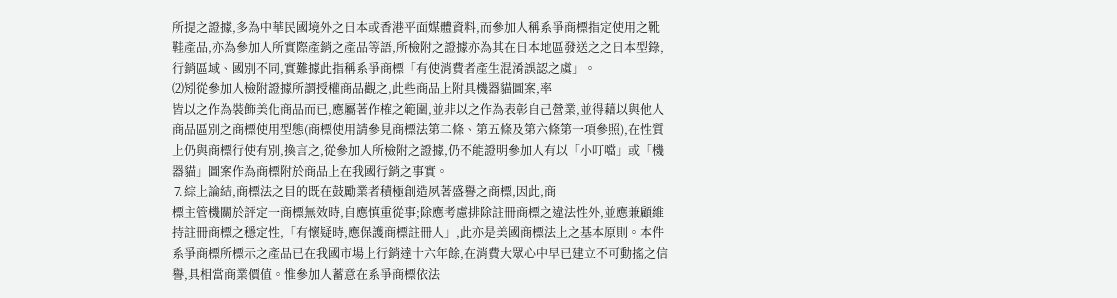所提之證據,多為中華民國境外之日本或香港平面媒體資料,而參加人稱系爭商標指定使用之靴鞋產品,亦為參加人所實際產銷之產品等語,所檢附之證據亦為其在日本地區發送之之日本型錄,行銷區域、國別不同,實難據此指稱系爭商標「有使消費者產生混淆誤認之虞」。
⑵矧從參加人檢附證據所謂授權商品觀之,此些商品上附具機器貓圖案,率
皆以之作為裝飾美化商品而已,應屬著作榷之範圍,並非以之作為表彰自己營業,並得藉以與他人商品區別之商標使用型態(商標使用請參見商標法第二條、第五條及第六條第一項參照),在性質上仍與商標行使有別,換言之,從參加人所檢附之證據,仍不能證明參加人有以「小叮噹」或「機器貓」圖案作為商標附於商品上在我國行銷之事實。
⒎綜上論結,商標法之目的既在鼓勵業者積極創造夙著盛譽之商標,因此,商
標主管機關於評定一商標無效時,自應慎重從事;除應考慮排除註冊商標之違法性外,並應兼顧維持註冊商標之穩定性,「有懷疑時,應保護商標註冊人」,此亦是美國商標法上之基本原則。本件系爭商標所標示之產品已在我國市場上行銷達十六年餘,在消費大眾心中早已建立不可動搖之信譽,具相當商業價值。惟參加人蓄意在系爭商標依法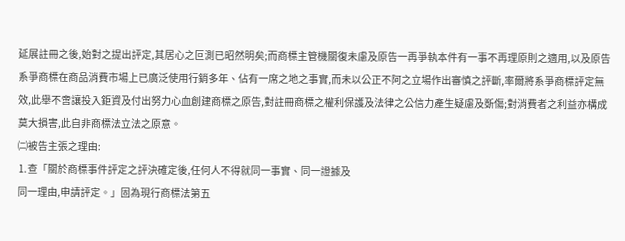延展註冊之後,始對之提出評定,其居心之叵測已昭然明矣;而商標主管機關復未慮及原告一再爭執本件有一事不再理原則之適用,以及原告系爭商標在商品消費市場上已廣泛使用行銷多年、佔有一席之地之事實,而未以公正不阿之立場作出審慎之評斷,率爾將系爭商標評定無效,此舉不啻讓投入鉅資及付出努力心血創建商標之原告,對註冊商標之權利保護及法律之公信力產生疑慮及斲傷;對消費者之利益亦構成莫大損害,此自非商標法立法之原意。
㈡被告主張之理由:
⒈查「關於商標事件評定之評決確定後,任何人不得就同一事實、同一證據及
同一理由,申請評定。」固為現行商標法第五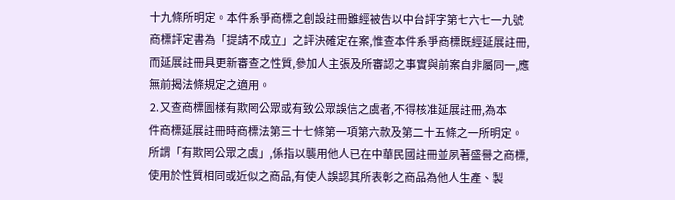十九條所明定。本件系爭商標之創設註冊雖經被告以中台評字第七六七一九號商標評定書為「提請不成立」之評決確定在案,惟查本件系爭商標既經延展註冊,而延展註冊具更新審查之性質,參加人主張及所審認之事實與前案自非屬同一,應無前揭法條規定之適用。
⒉又查商標圖樣有欺罔公眾或有致公眾誤信之虞者,不得核准延展註冊,為本
件商標延展註冊時商標法第三十七條第一項第六款及第二十五條之一所明定。所謂「有欺罔公眾之虞」,係指以襲用他人已在中華民國註冊並夙著盛譽之商標,使用於性質相同或近似之商品,有使人誤認其所表彰之商品為他人生產、製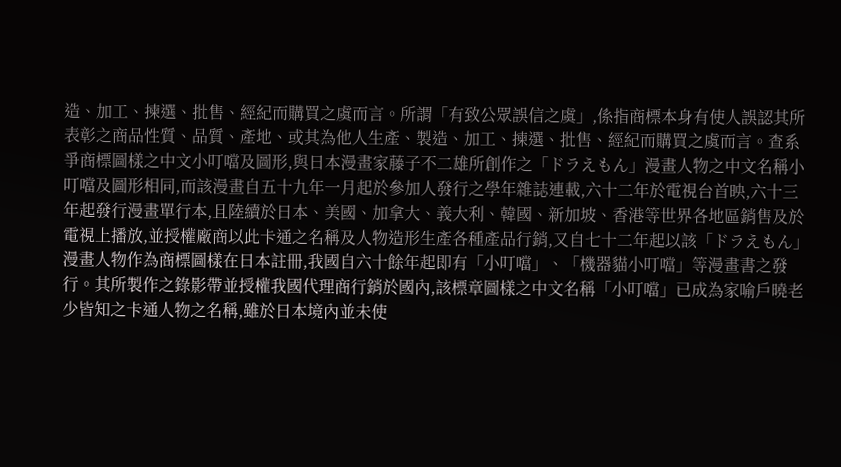造、加工、揀選、批售、經紀而購買之虞而言。所謂「有致公眾誤信之虞」,係指商標本身有使人誤認其所表彰之商品性質、品質、產地、或其為他人生產、製造、加工、揀選、批售、經紀而購買之虞而言。查系爭商標圖樣之中文小叮噹及圖形,與日本漫畫家藤子不二雄所創作之「ドラえもん」漫畫人物之中文名稱小叮噹及圖形相同,而該漫畫自五十九年一月起於參加人發行之學年雜誌連載,六十二年於電視台首映,六十三年起發行漫畫單行本,且陸續於日本、美國、加拿大、義大利、韓國、新加坡、香港等世界各地區銷售及於電視上播放,並授權廠商以此卡通之名稱及人物造形生產各種產品行銷,又自七十二年起以該「ドラえもん」漫畫人物作為商標圖樣在日本註冊,我國自六十餘年起即有「小叮噹」、「機器貓小叮噹」等漫畫書之發行。其所製作之錄影帶並授權我國代理商行銷於國內,該標章圖樣之中文名稱「小叮噹」已成為家喻戶曉老少皆知之卡通人物之名稱,雖於日本境內並未使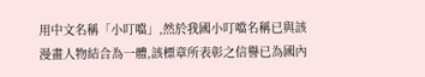用中文名稱「小叮噹」,然於我國小叮噹名稱已與該漫畫人物結合為一體,該標章所表彰之信譽已為國內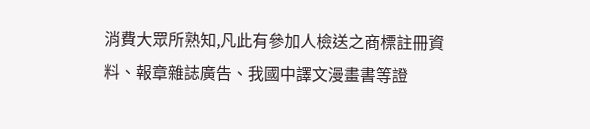消費大眾所熟知,凡此有參加人檢送之商標註冊資料、報章雜誌廣告、我國中譯文漫畫書等證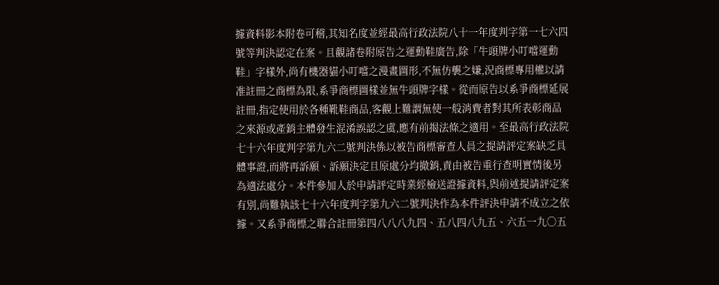據資料影本附卷可稽,其知名度並經最高行政法院八十一年度判字第一七六四號等判決認定在案。且觀諸卷附原告之運動鞋廣告,除「牛頭牌小叮噹運動鞋」字樣外,尚有機器貓小叮噹之漫畫圖形,不無仿襲之嫌,況商標專用權以請准註冊之商標為限,系爭商標圖樣並無牛頭牌字樣。從而原告以系爭商標延展註冊,指定使用於各種靴鞋商品,客觀上難謂無使一般消費者對其所表彰商品之來源或產銷主體發生混淆誤認之虞,應有前揭法條之適用。至最高行政法院七十六年度判字第九六二號判決係以被告商標審查人員之提請評定案缺乏具體事證,而將再訴願、訴願決定且原處分均撤銷,責由被告重行查明實情後另為適法處分。本件參加人於申請評定時業經檢送證據資料,與前述提請評定案有別,尚難執該七十六年度判字第九六二號判決作為本件評決申請不成立之依據。又系爭商標之聯合註冊第四八八八九四、五八四八九五、六五一九○五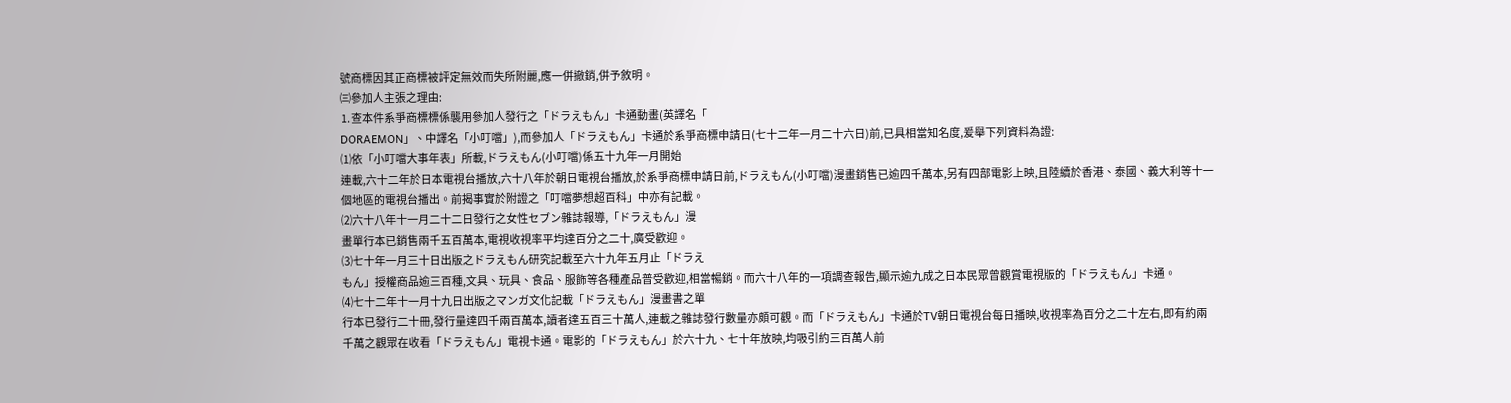號商標因其正商標被評定無效而失所附麗,應一併撤銷,併予敘明。
㈢參加人主張之理由:
⒈查本件系爭商標標係襲用參加人發行之「ドラえもん」卡通動畫(英譯名「
DORAEMON」、中譯名「小叮噹」),而參加人「ドラえもん」卡通於系爭商標申請日(七十二年一月二十六日)前,已具相當知名度,爰舉下列資料為證:
⑴依「小叮噹大事年表」所載,ドラえもん(小叮噹)係五十九年一月開始
連載,六十二年於日本電視台播放,六十八年於朝日電視台播放,於系爭商標申請日前,ドラえもん(小叮噹)漫畫銷售已逾四千萬本,另有四部電影上映,且陸續於香港、泰國、義大利等十一個地區的電視台播出。前揭事實於附證之「叮噹夢想超百科」中亦有記載。
⑵六十八年十一月二十二日發行之女性セブン雜誌報導,「ドラえもん」漫
畫單行本已銷售兩千五百萬本,電視收視率平均達百分之二十,廣受歡迎。
⑶七十年一月三十日出版之ドラえもん研究記載至六十九年五月止「ドラえ
もん」授權商品逾三百種,文具、玩具、食品、服飾等各種產品普受歡迎,相當暢銷。而六十八年的一項調查報告,顯示逾九成之日本民眾曾觀賞電視版的「ドラえもん」卡通。
⑷七十二年十一月十九日出版之マンガ文化記載「ドラえもん」漫畫書之單
行本已發行二十冊,發行量達四千兩百萬本,讀者達五百三十萬人,連載之雜誌發行數量亦頗可觀。而「ドラえもん」卡通於TV朝日電視台每日播映,收視率為百分之二十左右,即有約兩千萬之觀眾在收看「ドラえもん」電視卡通。電影的「ドラえもん」於六十九、七十年放映,均吸引約三百萬人前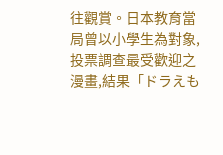往觀賞。日本教育當局曾以小學生為對象,投票調查最受歡迎之漫畫,結果「ドラえも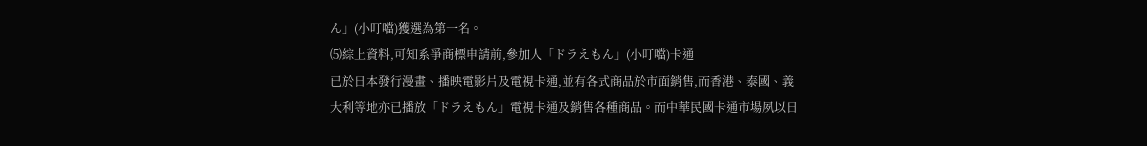ん」(小叮噹)獲選為第一名。
⑸綜上資料,可知系爭商標申請前,參加人「ドラえもん」(小叮噹)卡通
已於日本發行漫畫、播映電影片及電視卡通,並有各式商品於市面銷售,而香港、泰國、義大利等地亦已播放「ドラえもん」電視卡通及銷售各種商品。而中華民國卡通市場夙以日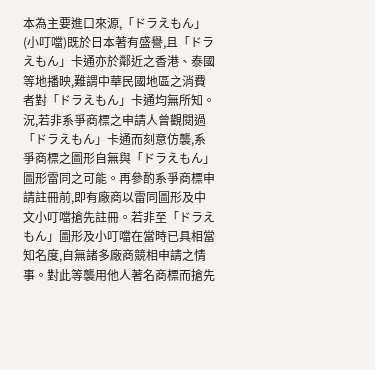本為主要進口來源,「ドラえもん」(小叮噹)既於日本著有盛譽,且「ドラえもん」卡通亦於鄰近之香港、泰國等地播映,難謂中華民國地區之消費者對「ドラえもん」卡通均無所知。況,若非系爭商標之申請人曾觀閱過「ドラえもん」卡通而刻意仿襲,系爭商標之圖形自無與「ドラえもん」圖形雷同之可能。再參酌系爭商標申請註冊前,即有廠商以雷同圖形及中文小叮噹搶先註冊。若非至「ドラえもん」圖形及小叮噹在當時已具相當知名度,自無諸多廠商競相申請之情事。對此等襲用他人著名商標而搶先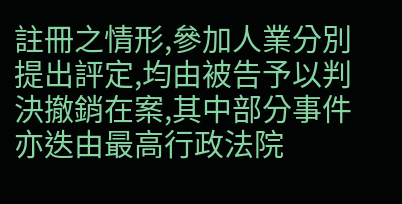註冊之情形,參加人業分別提出評定,均由被告予以判決撤銷在案,其中部分事件亦迭由最高行政法院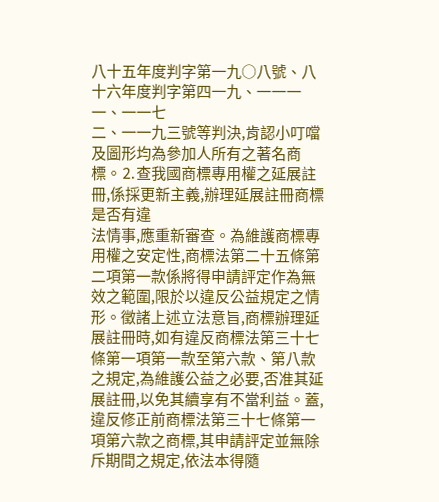八十五年度判字第一九○八號、八十六年度判字第四一九、一一一一、一一七
二、一一九三號等判決,肯認小叮噹及圖形均為參加人所有之著名商標。⒉查我國商標專用權之延展註冊,係採更新主義,辦理延展註冊商標是否有違
法情事,應重新審查。為維護商標專用權之安定性,商標法第二十五條第二項第一款係將得申請評定作為無效之範圍,限於以違反公益規定之情形。徵諸上述立法意旨,商標辦理延展註冊時,如有違反商標法第三十七條第一項第一款至第六款、第八款之規定,為維護公益之必要,否准其延展註冊,以免其續享有不當利益。蓋,違反修正前商標法第三十七條第一項第六款之商標,其申請評定並無除斥期間之規定,依法本得隨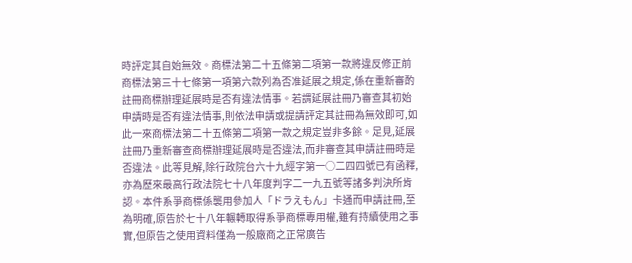時評定其自始無效。商標法第二十五條第二項第一款將違反修正前商標法第三十七條第一項第六款列為否准延展之規定,係在重新審酌註冊商標辦理延展時是否有違法情事。若謂延展註冊乃審查其初始申請時是否有違法情事,則依法申請或提請評定其註冊為無效即可,如此一來商標法第二十五條第二項第一款之規定豈非多餘。足見,延展註冊乃重新審查商標辦理延展時是否違法,而非審查其申請註冊時是否違法。此等見解,除行政院台六十九經字第一○二四四號已有函釋,亦為歷來最高行政法院七十八年度判字二一九五號等諸多判決所肯認。本件系爭商標係襲用參加人「ドラえもん」卡通而申請註冊,至為明確,原告於七十八年輾轉取得系爭商標專用權,雖有持續使用之事實,但原告之使用資料僅為一般廠商之正常廣告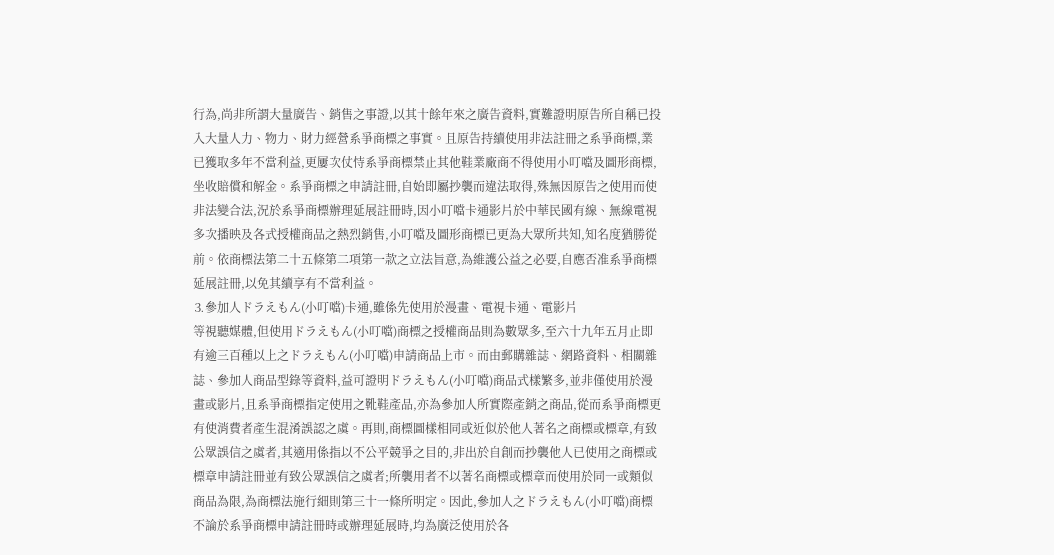行為,尚非所謂大量廣告、銷售之事證,以其十餘年來之廣告資料,實難證明原告所自稱已投入大量人力、物力、財力經營系爭商標之事實。且原告持續使用非法註冊之系爭商標,業已獲取多年不當利益,更屢次仗恃系爭商標禁止其他鞋業廠商不得使用小叮噹及圖形商標,坐收賠償和解金。系爭商標之申請註冊,自始即屬抄襲而違法取得,殊無因原告之使用而使非法變合法,況於系爭商標辦理延展註冊時,因小叮噹卡通影片於中華民國有線、無線電視多次播映及各式授權商品之熱烈銷售,小叮噹及圖形商標已更為大眾所共知,知名度猶勝從前。依商標法第二十五條第二項第一款之立法旨意,為維護公益之必要,自應否准系爭商標延展註冊,以免其續享有不當利益。
⒊參加人ドラえもん(小叮噹)卡通,雖係先使用於漫畫、電視卡通、電影片
等視聽媒體,但使用ドラえもん(小叮噹)商標之授權商品則為數眾多,至六十九年五月止即有逾三百種以上之ドラえもん(小叮噹)申請商品上市。而由郵購雜誌、網路資料、相關雜誌、參加人商品型錄等資料,益可證明ドラえもん(小叮噹)商品式樣繁多,並非僅使用於漫畫或影片,且系爭商標指定使用之靴鞋產品,亦為參加人所實際產銷之商品,從而系爭商標更有使消費者產生混淆誤認之虞。再則,商標圖樣相同或近似於他人著名之商標或標章,有致公眾誤信之虞者,其適用係指以不公平競爭之目的,非出於自創而抄襲他人已使用之商標或標章申請註冊並有致公眾誤信之虞者;所襲用者不以著名商標或標章而使用於同一或類似商品為限,為商標法施行細則第三十一條所明定。因此,參加人之ドラえもん(小叮噹)商標不論於系爭商標申請註冊時或辦理延展時,均為廣泛使用於各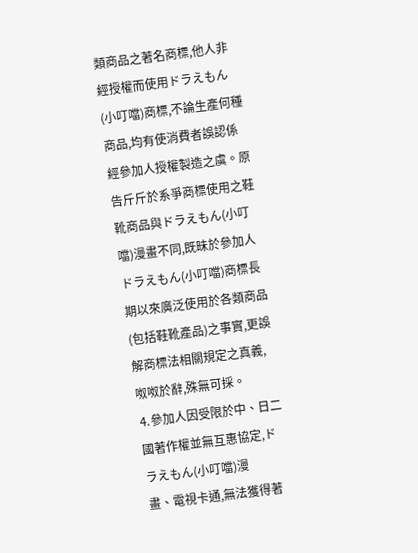類商品之著名商標,他人非經授權而使用ドラえもん(小叮噹)商標,不論生產何種商品,均有使消費者誤認係經參加人授權製造之虞。原告斤斤於系爭商標使用之鞋靴商品與ドラえもん(小叮噹)漫畫不同,既昧於參加人ドラえもん(小叮噹)商標長期以來廣泛使用於各類商品(包括鞋靴產品)之事實,更誤解商標法相關規定之真義,呶呶於辭,殊無可採。
⒋參加人因受限於中、日二國著作權並無互惠協定,ドラえもん(小叮噹)漫
畫、電視卡通,無法獲得著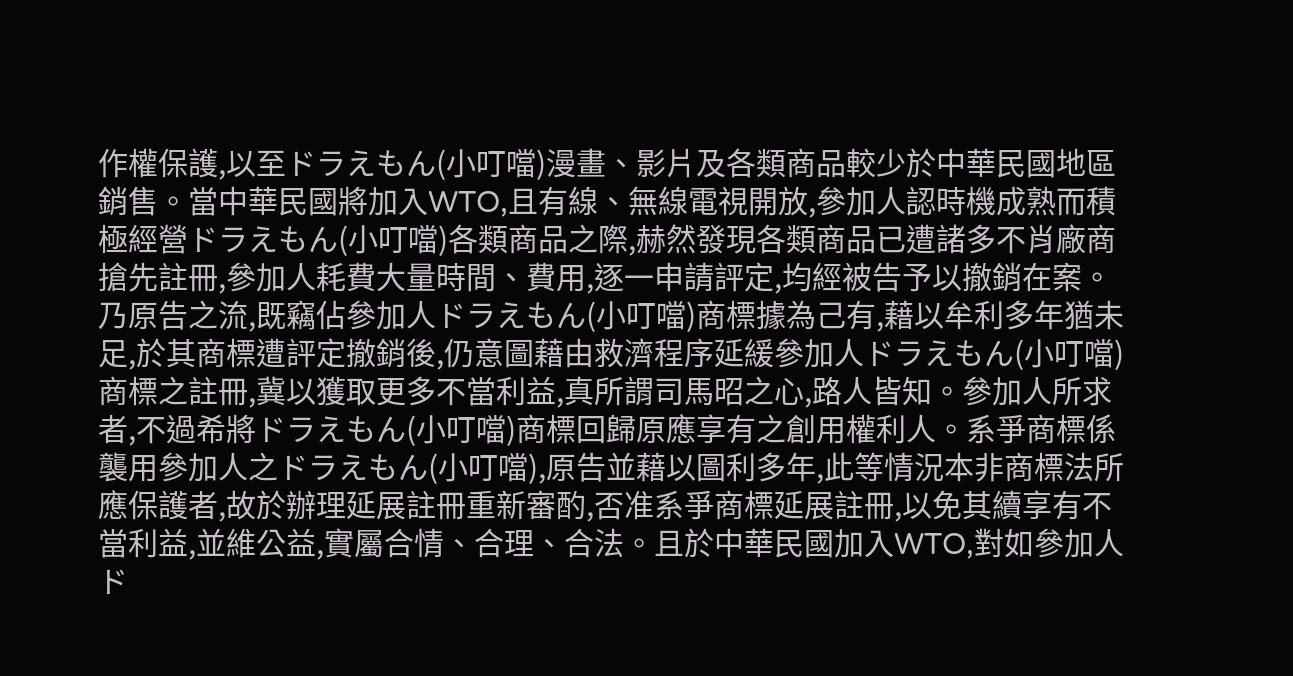作權保護,以至ドラえもん(小叮噹)漫畫、影片及各類商品較少於中華民國地區銷售。當中華民國將加入WTO,且有線、無線電視開放,參加人認時機成熟而積極經營ドラえもん(小叮噹)各類商品之際,赫然發現各類商品已遭諸多不肖廠商搶先註冊,參加人耗費大量時間、費用,逐一申請評定,均經被告予以撤銷在案。乃原告之流,既竊佔參加人ドラえもん(小叮噹)商標據為己有,藉以牟利多年猶未足,於其商標遭評定撤銷後,仍意圖藉由救濟程序延緩參加人ドラえもん(小叮噹)商標之註冊,冀以獲取更多不當利益,真所謂司馬昭之心,路人皆知。參加人所求者,不過希將ドラえもん(小叮噹)商標回歸原應享有之創用權利人。系爭商標係襲用參加人之ドラえもん(小叮噹),原告並藉以圖利多年,此等情況本非商標法所應保護者,故於辦理延展註冊重新審酌,否准系爭商標延展註冊,以免其續享有不當利益,並維公益,實屬合情、合理、合法。且於中華民國加入WTO,對如參加人ド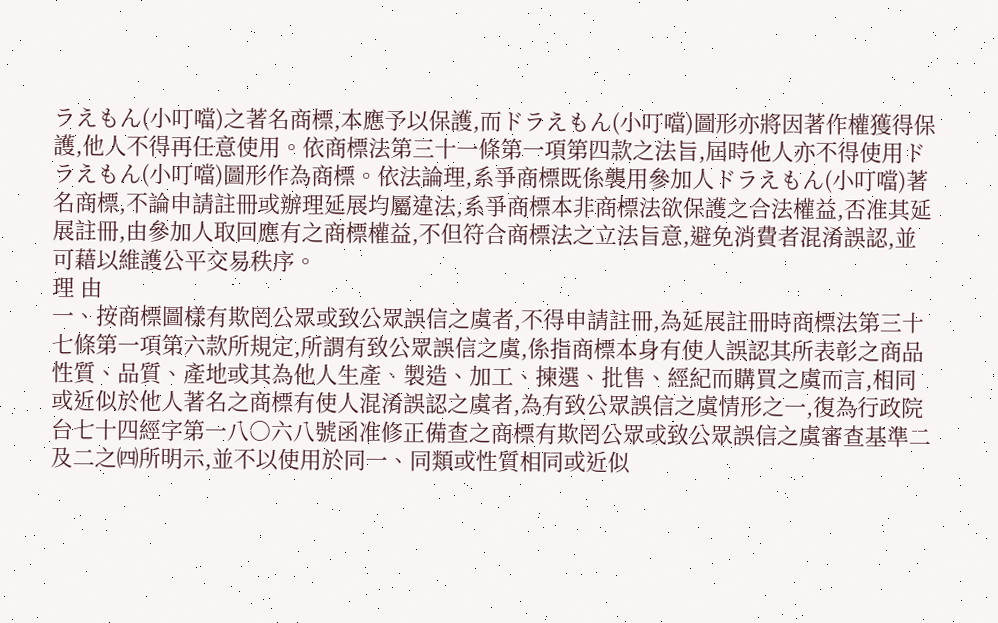ラえもん(小叮噹)之著名商標,本應予以保護,而ドラえもん(小叮噹)圖形亦將因著作權獲得保護,他人不得再任意使用。依商標法第三十一條第一項第四款之法旨,屆時他人亦不得使用ドラえもん(小叮噹)圖形作為商標。依法論理,系爭商標既係襲用參加人ドラえもん(小叮噹)著名商標,不論申請註冊或辦理延展均屬違法,系爭商標本非商標法欲保護之合法權益,否准其延展註冊,由參加人取回應有之商標權益,不但符合商標法之立法旨意,避免消費者混淆誤認,並可藉以維護公平交易秩序。
理 由
一、按商標圖樣有欺罔公眾或致公眾誤信之虞者,不得申請註冊,為延展註冊時商標法第三十七條第一項第六款所規定,所謂有致公眾誤信之虞,係指商標本身有使人誤認其所表彰之商品性質、品質、產地或其為他人生產、製造、加工、揀選、批售、經紀而購買之虞而言,相同或近似於他人著名之商標有使人混淆誤認之虞者,為有致公眾誤信之虞情形之一,復為行政院台七十四經字第一八○六八號函准修正備查之商標有欺罔公眾或致公眾誤信之虞審查基準二及二之㈣所明示,並不以使用於同一、同類或性質相同或近似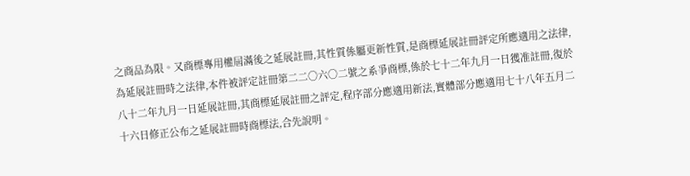之商品為限。又商標專用權屆滿後之延展註冊,其性質係屬更新性質,是商標延展註冊評定所應適用之法律,為延展註冊時之法律,本件被評定註冊第二二○六○二號之系爭商標,係於七十二年九月一日獲准註冊,復於八十二年九月一日延展註冊,其商標延展註冊之評定,程序部分應適用新法,實體部分應適用七十八年五月二十六日修正公布之延展註冊時商標法,合先說明。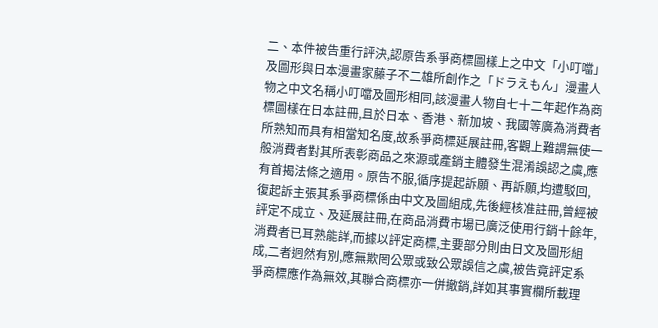二、本件被告重行評決,認原告系爭商標圖樣上之中文「小叮噹」及圖形與日本漫畫家藤子不二雄所創作之「ドラえもん」漫畫人物之中文名稱小叮噹及圖形相同,該漫畫人物自七十二年起作為商標圖樣在日本註冊,且於日本、香港、新加坡、我國等廣為消費者所熟知而具有相當知名度,故系爭商標延展註冊,客觀上難謂無使一般消費者對其所表彰商品之來源或產銷主體發生混淆誤認之虞,應有首揭法條之適用。原告不服,循序提起訴願、再訴願,均遭駁回,復起訴主張其系爭商標係由中文及圖組成,先後經核准註冊,曾經被評定不成立、及延展註冊,在商品消費市場已廣泛使用行銷十餘年,消費者已耳熟能詳,而據以評定商標,主要部分則由日文及圖形組成,二者迥然有別,應無欺罔公眾或致公眾誤信之虞,被告竟評定系爭商標應作為無效,其聯合商標亦一併撤銷,詳如其事實欄所載理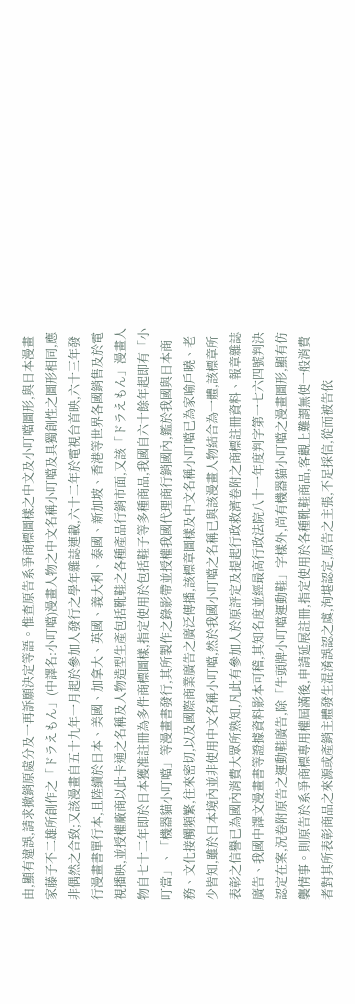由,顯有違誤,請求撤銷原處分及一再訴願決定等語。惟查原告系爭商標圖樣之中文及小叮噹圖形,與日本漫畫家藤子不二雄所創作之「ドラえもん」(中譯名:小叮噹)漫畫人物之中文名稱小叮噹及具獨創性之圖形相同,應非偶然之合致;又該漫畫自五十九年一月起於參加人發行之學年雜誌連載,六十二年於電視台首映,六十三年發行漫畫書單行本,且陸續於日本、美國、加拿大、英國、義大利、泰國、新加坡、香港等世界各國銷售及於電視播映,並授權廠商以此卡通之名稱及人物造型生產包括靴鞋之各種產品行銷市面,又該「ドラえもん」漫畫人物自七十二年即於日本獲准註冊為多件商標圖樣,指定使用於包括鞋子等多種商品,我國自六十餘年起即有「小叮當」、「機器貓小叮噹」等漫畫書發行,其所製作之錄影帶並授權我國代理商行銷國內,鑑於我國與日本商務、文化接觸頻繁,往來密切,以及國際商業廣告之廣泛傳播,該標章圖樣及中文名稱小叮噹已為家喻戶曉、老少皆知,雖於日本境內並非使用中文名稱小叮噹,然於我國小叮噹之名稱已與該漫畫人物結合為一體,該標章所表彰之信譽已為國內消費大眾所熟知,凡此有參加人於原評定及提起行政救濟卷附之商標註冊資料、報章雜誌廣告、我國中譯文漫畫書等證據資料影本可稽,其知名度並經最高行政法院八十一年度判字第一七六四號判決認定在案,況卷附原告之運動鞋廣告,除「牛頭牌小叮噹運動鞋」字樣外,尚有機器貓小叮噹之漫畫圖形,顯有仿襲情事。則原告於系爭商標專用權屆滿後,申請延展註冊,指定使用於各種靴鞋商品,客觀上難謂無使一般消費者對其所表彰商品之來源或產銷主體發生混淆誤認之虞,洵堪認定,原告之主張,不足採信,從而被告依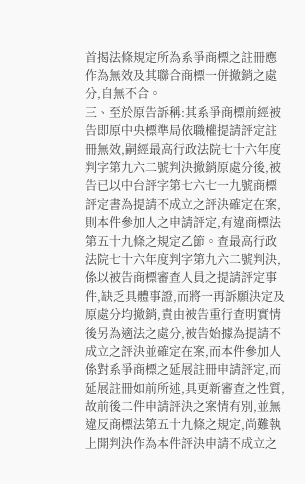首揭法條規定所為系爭商標之註冊應作為無效及其聯合商標一併撤銷之處分,自無不合。
三、至於原告訴稱:其系爭商標前經被告即原中央標準局依職權提請評定註冊無效,嗣經最高行政法院七十六年度判字第九六二號判決撤銷原處分後,被告已以中台評字第七六七一九號商標評定書為提請不成立之評決確定在案,則本件參加人之申請評定,有違商標法第五十九條之規定乙節。查最高行政法院七十六年度判字第九六二號判決,係以被告商標審查人員之提請評定事件,缺乏具體事證,而將一再訴願決定及原處分均撤銷,責由被告重行查明實情後另為適法之處分,被告始據為提請不成立之評決並確定在案,而本件參加人係對系爭商標之延展註冊申請評定,而延展註冊如前所述,具更新審查之性質,故前後二件申請評決之案情有別,並無違反商標法第五十九條之規定,尚難執上開判決作為本件評決申請不成立之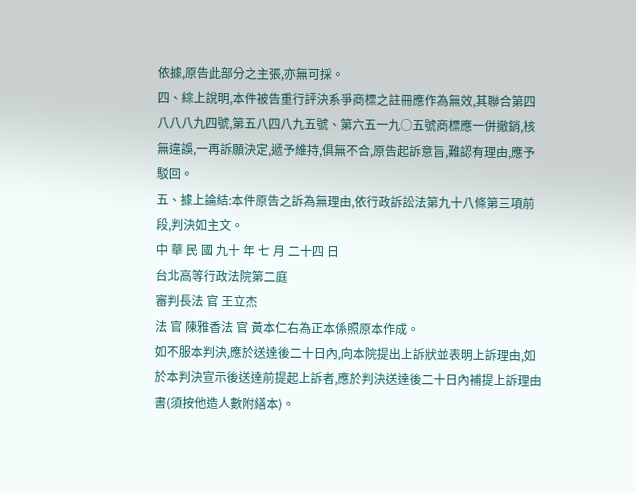依據,原告此部分之主張,亦無可採。
四、綜上說明,本件被告重行評決系爭商標之註冊應作為無效,其聯合第四八八八九四號,第五八四八九五號、第六五一九○五號商標應一併撤銷,核無違誤,一再訴願決定,遞予維持,俱無不合,原告起訴意旨,難認有理由,應予駁回。
五、據上論結:本件原告之訴為無理由,依行政訴訟法第九十八條第三項前段,判決如主文。
中 華 民 國 九十 年 七 月 二十四 日
台北高等行政法院第二庭
審判長法 官 王立杰
法 官 陳雅香法 官 黃本仁右為正本係照原本作成。
如不服本判決,應於送達後二十日內,向本院提出上訴狀並表明上訴理由,如於本判決宣示後送達前提起上訴者,應於判決送達後二十日內補提上訴理由書(須按他造人數附繕本)。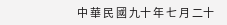中 華 民 國 九十 年 七 月 二十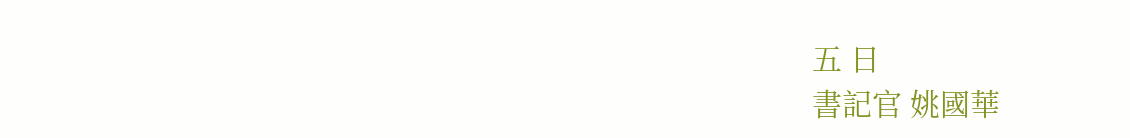五 日
書記官 姚國華